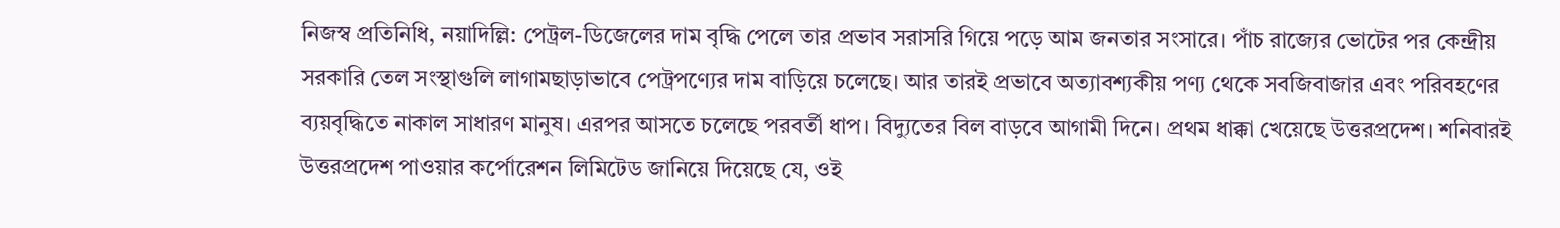নিজস্ব প্রতিনিধি, নয়াদিল্লি: পেট্রল-ডিজেলের দাম বৃদ্ধি পেলে তার প্রভাব সরাসরি গিয়ে পড়ে আম জনতার সংসারে। পাঁচ রাজ্যের ভোটের পর কেন্দ্রীয় সরকারি তেল সংস্থাগুলি লাগামছাড়াভাবে পেট্রপণ্যের দাম বাড়িয়ে চলেছে। আর তারই প্রভাবে অত্যাবশ্যকীয় পণ্য থেকে সবজিবাজার এবং পরিবহণের ব্যয়বৃদ্ধিতে নাকাল সাধারণ মানুষ। এরপর আসতে চলেছে পরবর্তী ধাপ। বিদ্যুতের বিল বাড়বে আগামী দিনে। প্রথম ধাক্কা খেয়েছে উত্তরপ্রদেশ। শনিবারই উত্তরপ্রদেশ পাওয়ার কর্পোরেশন লিমিটেড জানিয়ে দিয়েছে যে, ওই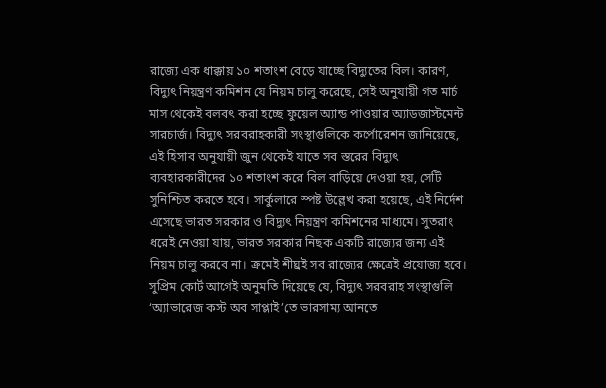রাজ্যে এক ধাক্কায় ১০ শতাংশ বেড়ে যাচ্ছে বিদ্যুতের বিল। কারণ, বিদ্যুৎ নিয়ন্ত্রণ কমিশন যে নিয়ম চালু করেছে, সেই অনুযায়ী গত মার্চ মাস থেকেই বলবৎ করা হচ্ছে ফুয়েল অ্যান্ড পাওয়ার অ্যাডজাস্টমেন্ট সারচার্জ। বিদ্যুৎ সরবরাহকারী সংস্থাগুলিকে কর্পোরেশন জানিয়েছে, এই হিসাব অনুযায়ী জুন থেকেই যাতে সব স্তরের বিদ্যুৎ ব্যবহারকারীদের ১০ শতাংশ করে বিল বাড়িয়ে দেওয়া হয়, সেটি সুনিশ্চিত করতে হবে। সার্কুলারে স্পষ্ট উল্লেখ করা হয়েছে, এই নির্দেশ এসেছে ভারত সরকার ও বিদ্যুৎ নিয়ন্ত্রণ কমিশনের মাধ্যমে। সুতরাং ধরেই নেওয়া যায়, ভারত সরকার নিছক একটি রাজ্যের জন্য এই নিয়ম চালু করবে না। ক্রমেই শীঘ্রই সব রাজ্যের ক্ষেত্রেই প্রযোজ্য হবে। সুপ্রিম কোর্ট আগেই অনুমতি দিয়েছে যে, বিদ্যুৎ সরবরাহ সংস্থাগুলি ‘অ্যাভারেজ কস্ট অব সাপ্লাই’তে ভারসাম্য আনতে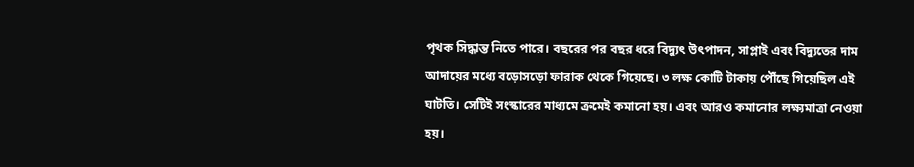পৃথক সিদ্ধান্ত নিতে পারে। বছরের পর বছর ধরে বিদ্যুৎ উৎপাদন, সাপ্লাই এবং বিদ্যুতের দাম আদায়ের মধ্যে বড়োসড়ো ফারাক থেকে গিয়েছে। ৩ লক্ষ কোটি টাকায় পৌঁছে গিয়েছিল এই ঘাটতি। সেটিই সংস্কারের মাধ্যমে ক্রমেই কমানো হয়। এবং আরও কমানোর লক্ষ্যমাত্রা নেওয়া হয়।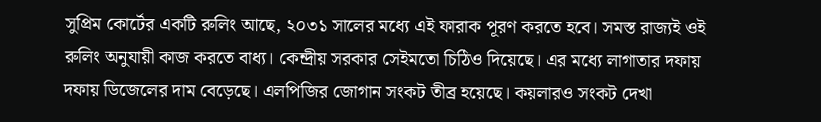সুপ্রিম কোর্টের একটি রুলিং আছে, ২০৩১ সালের মধ্যে এই ফারাক পূরণ করতে হবে। সমস্ত রাজ্যই ওই রুলিং অনুযায়ী কাজ করতে বাধ্য। কেন্দ্রীয় সরকার সেইমতো চিঠিও দিয়েছে। এর মধ্যে লাগাতার দফায় দফায় ডিজেলের দাম বেড়েছে। এলপিজির জোগান সংকট তীব্র হয়েছে। কয়লারও সংকট দেখা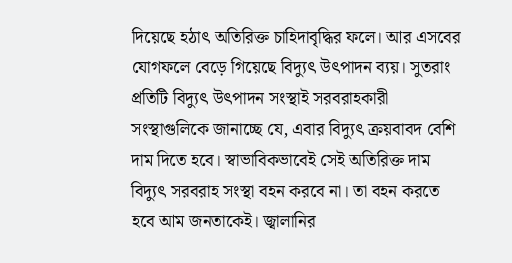দিয়েছে হঠাৎ অতিরিক্ত চাহিদাবৃদ্ধির ফলে। আর এসবের যোগফলে বেড়ে গিয়েছে বিদ্যুৎ উৎপাদন ব্যয়। সুতরাং প্রতিটি বিদ্যুৎ উৎপাদন সংস্থাই সরবরাহকারী সংস্থাগুলিকে জানাচ্ছে যে, এবার বিদ্যুৎ ক্রয়বাবদ বেশি দাম দিতে হবে। স্বাভাবিকভাবেই সেই অতিরিক্ত দাম বিদ্যুৎ সরবরাহ সংস্থা বহন করবে না। তা বহন করতে হবে আম জনতাকেই। জ্বালানির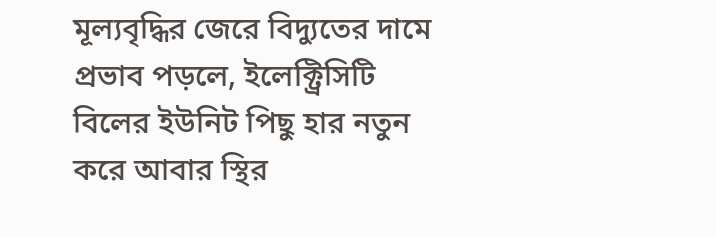মূল্যবৃদ্ধির জেরে বিদ্যুতের দামে প্রভাব পড়লে, ইলেক্ট্রিসিটি বিলের ইউনিট পিছু হার নতুন করে আবার স্থির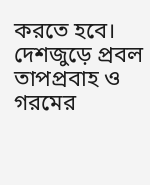করতে হবে। দেশজুড়ে প্রবল তাপপ্রবাহ ও গরমের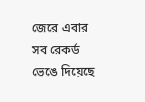জেরে এবার সব রেকর্ড ভেঙে দিয়েছে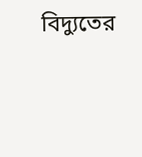বিদ্যুতের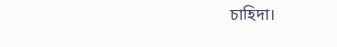চাহিদা।